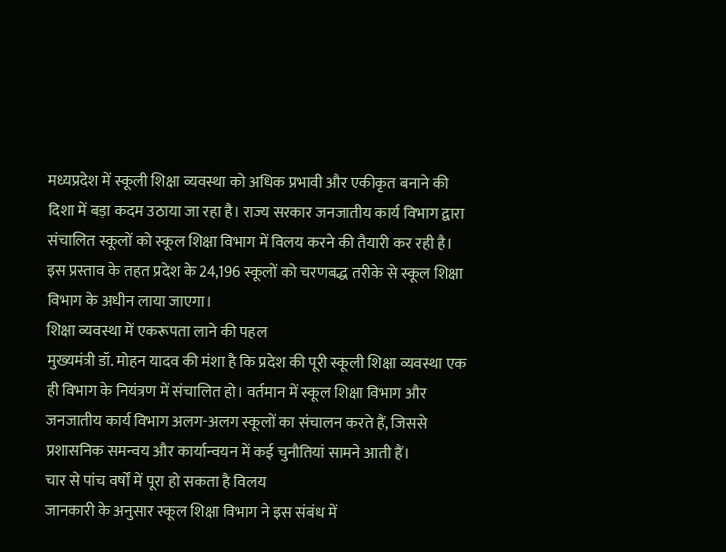मध्यप्रदेश में स्कूली शिक्षा व्यवस्था को अधिक प्रभावी और एकीकृत बनाने की दिशा में बड़ा कदम उठाया जा रहा है। राज्य सरकार जनजातीय कार्य विभाग द्वारा संचालित स्कूलों को स्कूल शिक्षा विभाग में विलय करने की तैयारी कर रही है। इस प्रस्ताव के तहत प्रदेश के 24,196 स्कूलों को चरणबद्ध तरीके से स्कूल शिक्षा विभाग के अधीन लाया जाएगा।
शिक्षा व्यवस्था में एकरूपता लाने की पहल
मुख्यमंत्री डॉ. मोहन यादव की मंशा है कि प्रदेश की पूरी स्कूली शिक्षा व्यवस्था एक ही विभाग के नियंत्रण में संचालित हो। वर्तमान में स्कूल शिक्षा विभाग और जनजातीय कार्य विभाग अलग-अलग स्कूलों का संचालन करते हैं, जिससे प्रशासनिक समन्वय और कार्यान्वयन में कई चुनौतियां सामने आती हैं।
चार से पांच वर्षों में पूरा हो सकता है विलय
जानकारी के अनुसार स्कूल शिक्षा विभाग ने इस संबंध में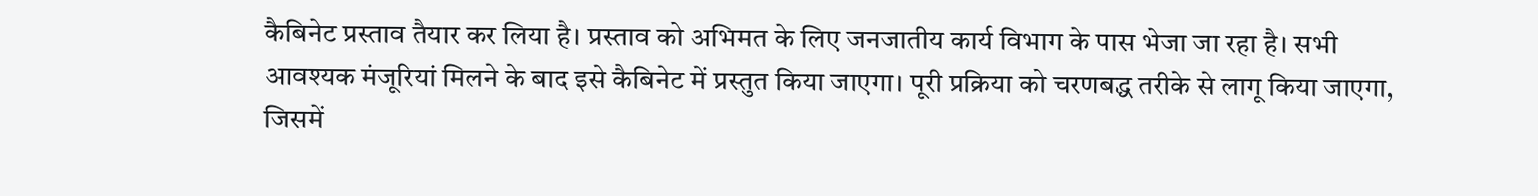कैबिनेट प्रस्ताव तैयार कर लिया है। प्रस्ताव को अभिमत के लिए जनजातीय कार्य विभाग के पास भेजा जा रहा है। सभी आवश्यक मंजूरियां मिलने के बाद इसे कैबिनेट में प्रस्तुत किया जाएगा। पूरी प्रक्रिया को चरणबद्ध तरीके से लागू किया जाएगा, जिसमें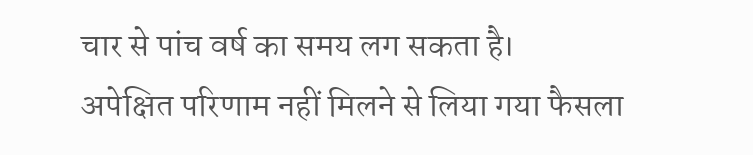चार से पांच वर्ष का समय लग सकता है।
अपेक्षित परिणाम नहीं मिलने से लिया गया फैसला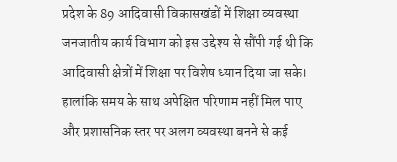प्रदेश के 89 आदिवासी विकासखंडों में शिक्षा व्यवस्था जनजातीय कार्य विभाग को इस उद्देश्य से सौंपी गई थी कि आदिवासी क्षेत्रों में शिक्षा पर विशेष ध्यान दिया जा सके। हालांकि समय के साथ अपेक्षित परिणाम नहीं मिल पाए और प्रशासनिक स्तर पर अलग व्यवस्था बनने से कई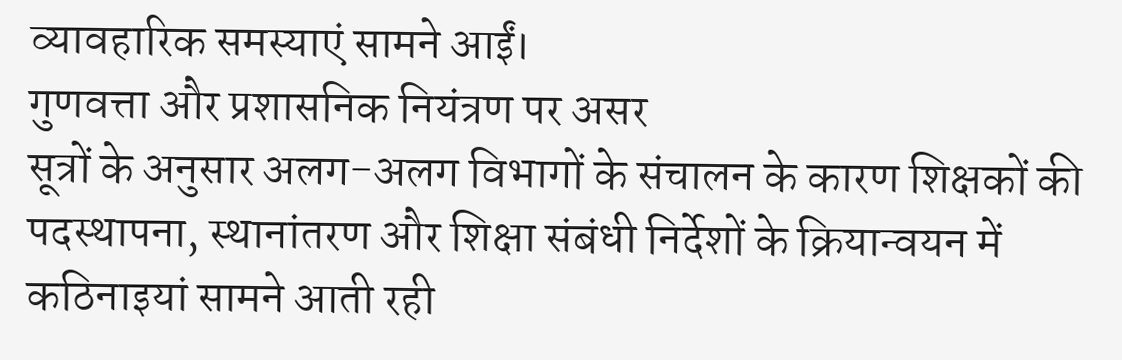व्यावहारिक समस्याएं सामने आईं।
गुणवत्ता और प्रशासनिक नियंत्रण पर असर
सूत्रों के अनुसार अलग-अलग विभागों के संचालन के कारण शिक्षकों की पदस्थापना, स्थानांतरण और शिक्षा संबंधी निर्देशों के क्रियान्वयन में कठिनाइयां सामने आती रही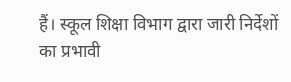हैं। स्कूल शिक्षा विभाग द्वारा जारी निर्देशों का प्रभावी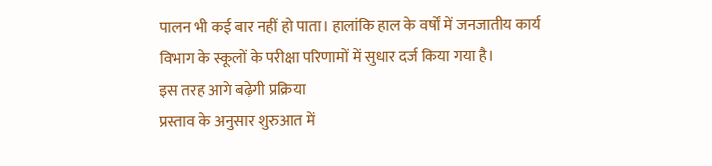पालन भी कई बार नहीं हो पाता। हालांकि हाल के वर्षों में जनजातीय कार्य विभाग के स्कूलों के परीक्षा परिणामों में सुधार दर्ज किया गया है।
इस तरह आगे बढ़ेगी प्रक्रिया
प्रस्ताव के अनुसार शुरुआत में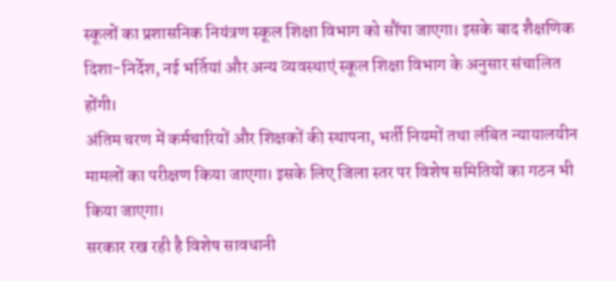स्कूलों का प्रशासनिक नियंत्रण स्कूल शिक्षा विभाग को सौंपा जाएगा। इसके बाद शैक्षणिक दिशा-निर्देश, नई भर्तियां और अन्य व्यवस्थाएं स्कूल शिक्षा विभाग के अनुसार संचालित होंगी।
अंतिम चरण में कर्मचारियों और शिक्षकों की स्थापना, भर्ती नियमों तथा लंबित न्यायालयीन मामलों का परीक्षण किया जाएगा। इसके लिए जिला स्तर पर विशेष समितियों का गठन भी किया जाएगा।
सरकार रख रही है विशेष सावधानी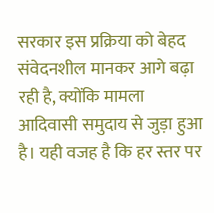सरकार इस प्रक्रिया को बेहद संवेदनशील मानकर आगे बढ़ा रही है, क्योंकि मामला आदिवासी समुदाय से जुड़ा हुआ है। यही वजह है कि हर स्तर पर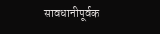सावधानीपूर्वक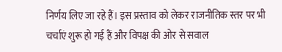निर्णय लिए जा रहे हैं। इस प्रस्ताव को लेकर राजनीतिक स्तर पर भी चर्चाएं शुरू हो गई हैं और विपक्ष की ओर से सवाल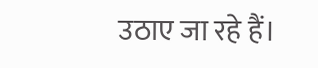उठाए जा रहे हैं।